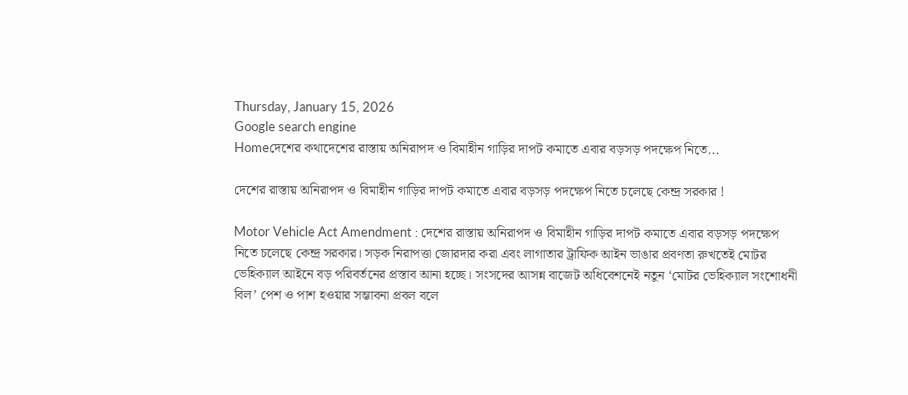Thursday, January 15, 2026
Google search engine
Homeদেশের কথাদেশের রাস্তায় অনিরাপদ ও বিমাহীন গাড়ির দাপট কমাতে এবার বড়সড় পদক্ষেপ নিতে...

দেশের রাস্তায় অনিরাপদ ও বিমাহীন গাড়ির দাপট কমাতে এবার বড়সড় পদক্ষেপ নিতে চলেছে কেন্দ্র সরকার !

Motor Vehicle Act Amendment : দেশের রাস্তায় অনিরাপদ ও বিমাহীন গাড়ির দাপট কমাতে এবার বড়সড় পদক্ষেপ নিতে চলেছে কেন্দ্র সরকার। সড়ক নিরাপত্তা জোরদার করা এবং লাগাতার ট্রাফিক আইন ভাঙার প্রবণতা রুখতেই মোটর ভেহিক্যাল আইনে বড় পরিবর্তনের প্রস্তাব আনা হচ্ছে। সংসদের আসন্ন বাজেট অধিবেশনেই নতুন ‘মোটর ভেহিক্যাল সংশোধনী বিল’ পেশ ও পাশ হওয়ার সম্ভাবনা প্রবল বলে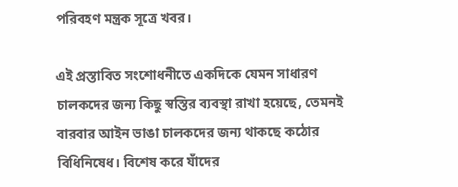পরিবহণ মন্ত্রক সূত্রে খবর।

এই প্রস্তাবিত সংশোধনীতে একদিকে যেমন সাধারণ চালকদের জন্য কিছু স্বস্তির ব্যবস্থা রাখা হয়েছে, তেমনই বারবার আইন ভাঙা চালকদের জন্য থাকছে কঠোর বিধিনিষেধ। বিশেষ করে যাঁদের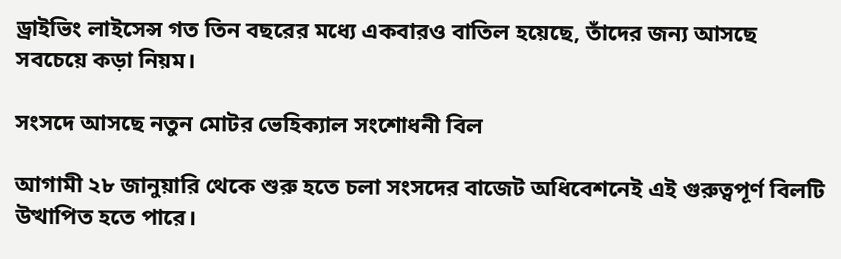ড্রাইভিং লাইসেন্স গত তিন বছরের মধ্যে একবারও বাতিল হয়েছে, তাঁদের জন্য আসছে সবচেয়ে কড়া নিয়ম।

সংসদে আসছে নতুন মোটর ভেহিক্যাল সংশোধনী বিল

আগামী ২৮ জানুয়ারি থেকে শুরু হতে চলা সংসদের বাজেট অধিবেশনেই এই গুরুত্বপূর্ণ বিলটি উত্থাপিত হতে পারে।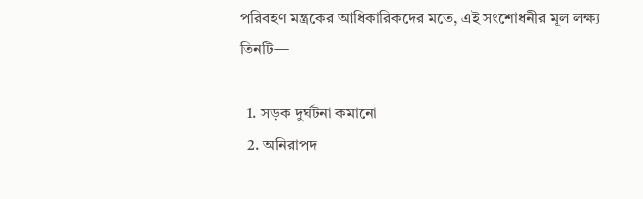পরিবহণ মন্ত্রকের আধিকারিকদের মতে, এই সংশোধনীর মূল লক্ষ্য তিনটি—

  1. সড়ক দুর্ঘটনা কমানো
  2. অনিরাপদ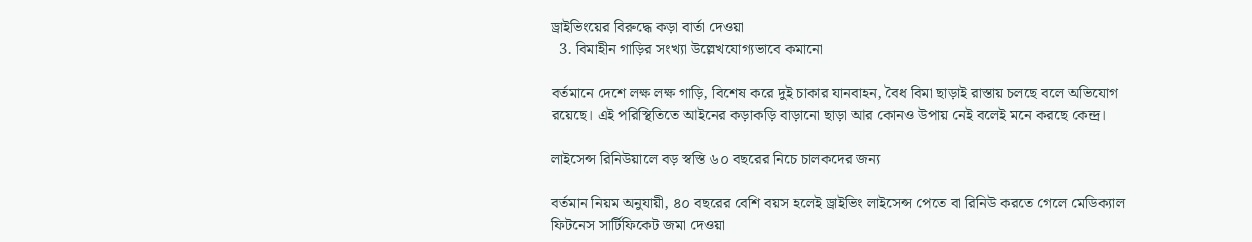ড্রাইভিংয়ের বিরুদ্ধে কড়া বার্তা দেওয়া
  3. বিমাহীন গাড়ির সংখ্যা উল্লেখযোগ্যভাবে কমানো

বর্তমানে দেশে লক্ষ লক্ষ গাড়ি, বিশেষ করে দুই চাকার যানবাহন, বৈধ বিমা ছাড়াই রাস্তায় চলছে বলে অভিযোগ রয়েছে। এই পরিস্থিতিতে আইনের কড়াকড়ি বাড়ানো ছাড়া আর কোনও উপায় নেই বলেই মনে করছে কেন্দ্র।

লাইসেন্স রিনিউয়ালে বড় স্বস্তি ৬০ বছরের নিচে চালকদের জন্য

বর্তমান নিয়ম অনুযায়ী, ৪০ বছরের বেশি বয়স হলেই ড্রাইভিং লাইসেন্স পেতে বা রিনিউ করতে গেলে মেডিক্যাল ফিটনেস সার্টিফিকেট জমা দেওয়া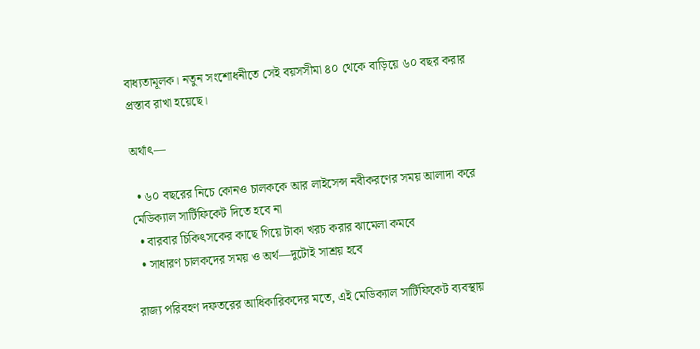বাধ্যতামূলক। নতুন সংশোধনীতে সেই বয়সসীমা ৪০ থেকে বাড়িয়ে ৬০ বছর করার প্রস্তাব রাখা হয়েছে।

অর্থাৎ—

  • ৬০ বছরের নিচে কোনও চালককে আর লাইসেন্স নবীকরণের সময় আলাদা করে মেডিক্যাল সার্টিফিকেট দিতে হবে না
  • বারবার চিকিৎসকের কাছে গিয়ে টাকা খরচ করার ঝামেলা কমবে
  • সাধারণ চালকদের সময় ও অর্থ—দুটোই সাশ্রয় হবে

রাজ্য পরিবহণ দফতরের আধিকারিকদের মতে, এই মেডিক্যাল সার্টিফিকেট ব্যবস্থায়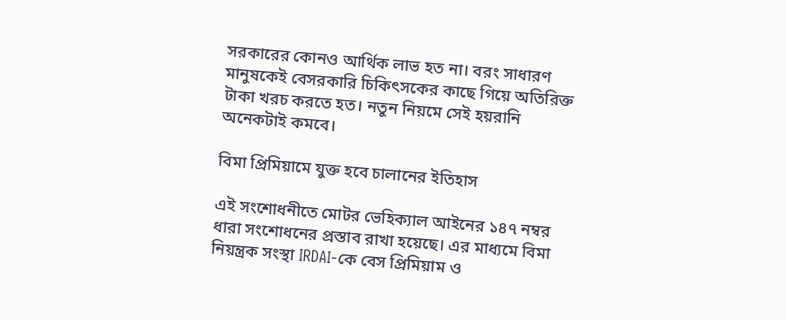সরকারের কোনও আর্থিক লাভ হত না। বরং সাধারণ মানুষকেই বেসরকারি চিকিৎসকের কাছে গিয়ে অতিরিক্ত টাকা খরচ করতে হত। নতুন নিয়মে সেই হয়রানি অনেকটাই কমবে।

বিমা প্রিমিয়ামে যুক্ত হবে চালানের ইতিহাস

এই সংশোধনীতে মোটর ভেহিক্যাল আইনের ১৪৭ নম্বর ধারা সংশোধনের প্রস্তাব রাখা হয়েছে। এর মাধ্যমে বিমা নিয়ন্ত্রক সংস্থা IRDAI-কে বেস প্রিমিয়াম ও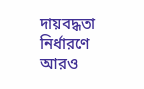দায়বদ্ধতা নির্ধারণে আরও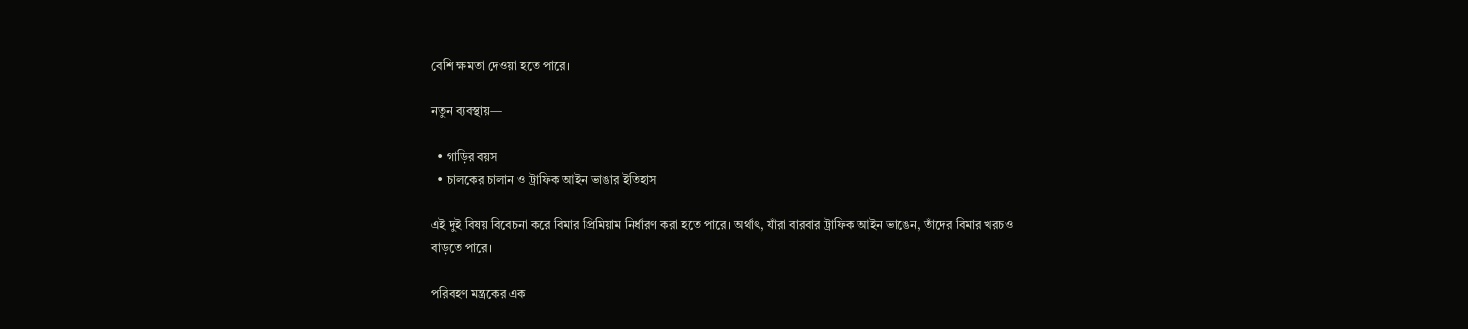বেশি ক্ষমতা দেওয়া হতে পারে।

নতুন ব্যবস্থায়—

  • গাড়ির বয়স
  • চালকের চালান ও ট্রাফিক আইন ভাঙার ইতিহাস

এই দুই বিষয় বিবেচনা করে বিমার প্রিমিয়াম নির্ধারণ করা হতে পারে। অর্থাৎ, যাঁরা বারবার ট্রাফিক আইন ভাঙেন, তাঁদের বিমার খরচও বাড়তে পারে।

পরিবহণ মন্ত্রকের এক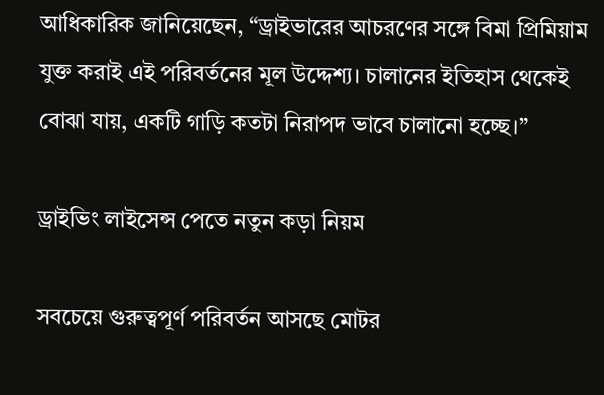আধিকারিক জানিয়েছেন, “ড্রাইভারের আচরণের সঙ্গে বিমা প্রিমিয়াম যুক্ত করাই এই পরিবর্তনের মূল উদ্দেশ্য। চালানের ইতিহাস থেকেই বোঝা যায়, একটি গাড়ি কতটা নিরাপদ ভাবে চালানো হচ্ছে।”

ড্রাইভিং লাইসেন্স পেতে নতুন কড়া নিয়ম

সবচেয়ে গুরুত্বপূর্ণ পরিবর্তন আসছে মোটর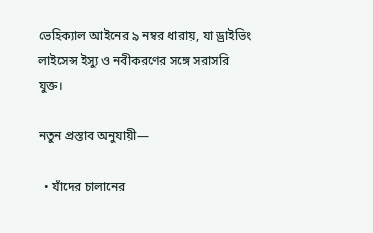ভেহিক্যাল আইনের ৯ নম্বর ধারায়, যা ড্রাইভিং লাইসেন্স ইস্যু ও নবীকরণের সঙ্গে সরাসরি যুক্ত।

নতুন প্রস্তাব অনুযায়ী—

  • যাঁদের চালানের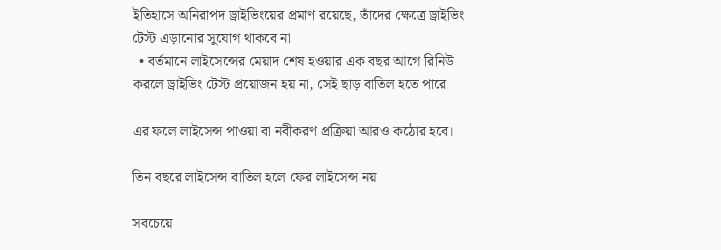ইতিহাসে অনিরাপদ ড্রাইভিংয়ের প্রমাণ রয়েছে, তাঁদের ক্ষেত্রে ড্রাইভিং টেস্ট এড়ানোর সুযোগ থাকবে না
  • বর্তমানে লাইসেন্সের মেয়াদ শেষ হওয়ার এক বছর আগে রিনিউ করলে ড্রাইভিং টেস্ট প্রয়োজন হয় না, সেই ছাড় বাতিল হতে পারে

এর ফলে লাইসেন্স পাওয়া বা নবীকরণ প্রক্রিয়া আরও কঠোর হবে।

তিন বছরে লাইসেন্স বাতিল হলে ফের লাইসেন্স নয়

সবচেয়ে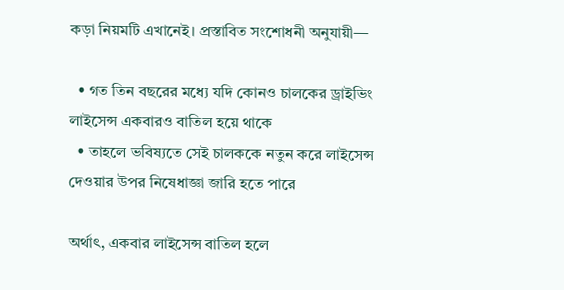কড়া নিয়মটি এখানেই। প্রস্তাবিত সংশোধনী অনুযায়ী—

  • গত তিন বছরের মধ্যে যদি কোনও চালকের ড্রাইভিং লাইসেন্স একবারও বাতিল হয়ে থাকে
  • তাহলে ভবিষ্যতে সেই চালককে নতুন করে লাইসেন্স দেওয়ার উপর নিষেধাজ্ঞা জারি হতে পারে

অর্থাৎ, একবার লাইসেন্স বাতিল হলে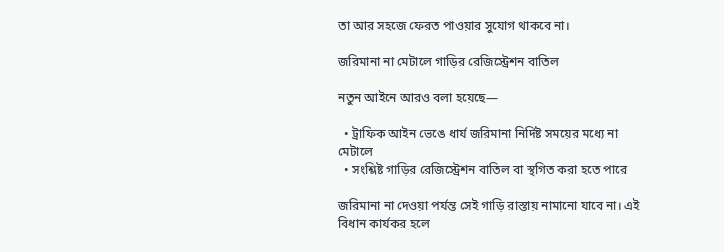তা আর সহজে ফেরত পাওয়ার সুযোগ থাকবে না।

জরিমানা না মেটালে গাড়ির রেজিস্ট্রেশন বাতিল

নতুন আইনে আরও বলা হয়েছে—

  • ট্রাফিক আইন ভেঙে ধার্য জরিমানা নির্দিষ্ট সময়ের মধ্যে না মেটালে
  • সংশ্লিষ্ট গাড়ির রেজিস্ট্রেশন বাতিল বা স্থগিত করা হতে পারে

জরিমানা না দেওয়া পর্যন্ত সেই গাড়ি রাস্তায় নামানো যাবে না। এই বিধান কার্যকর হলে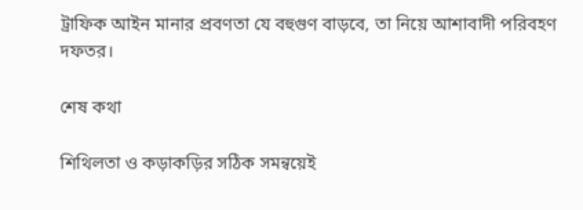ট্রাফিক আইন মানার প্রবণতা যে বহুগুণ বাড়বে, তা নিয়ে আশাবাদী পরিবহণ দফতর।

শেষ কথা

শিথিলতা ও কড়াকড়ির সঠিক সমন্বয়েই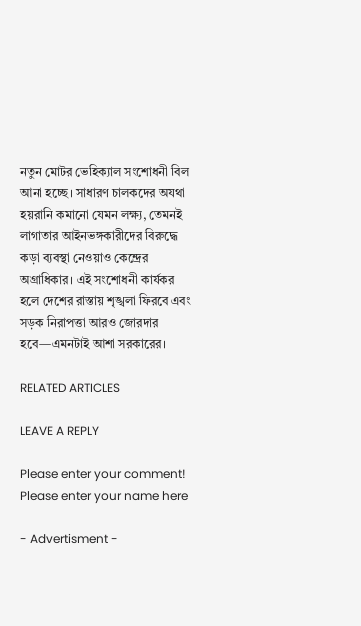নতুন মোটর ভেহিক্যাল সংশোধনী বিল আনা হচ্ছে। সাধারণ চালকদের অযথা হয়রানি কমানো যেমন লক্ষ্য, তেমনই লাগাতার আইনভঙ্গকারীদের বিরুদ্ধে কড়া ব্যবস্থা নেওয়াও কেন্দ্রের অগ্রাধিকার। এই সংশোধনী কার্যকর হলে দেশের রাস্তায় শৃঙ্খলা ফিরবে এবং সড়ক নিরাপত্তা আরও জোরদার হবে—এমনটাই আশা সরকারের।

RELATED ARTICLES

LEAVE A REPLY

Please enter your comment!
Please enter your name here

- Advertisment -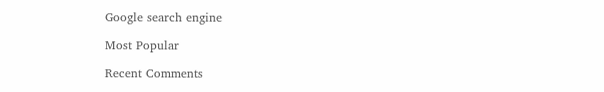Google search engine

Most Popular

Recent Comments